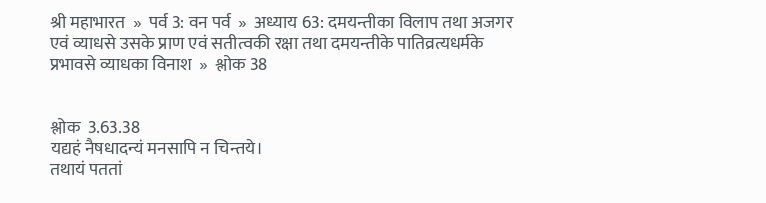श्री महाभारत  »  पर्व 3: वन पर्व  »  अध्याय 63: दमयन्तीका विलाप तथा अजगर एवं व्याधसे उसके प्राण एवं सतीत्वकी रक्षा तथा दमयन्तीके पातिव्रत्यधर्मके प्रभावसे व्याधका विनाश  »  श्लोक 38


श्लोक  3.63.38
यद्यहं नैषधादन्यं मनसापि न चिन्तये।
तथायं पततां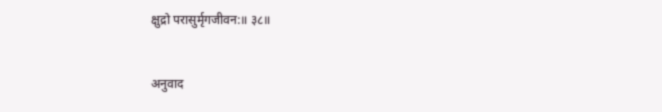क्षुद्रो परासुर्मृगजीवन:॥ ३८॥


अनुवाद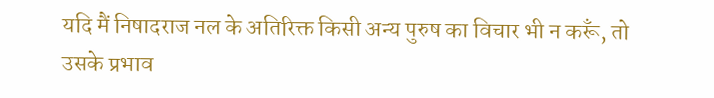यदि मैं निषादराज नल के अतिरिक्त किसी अन्य पुरुष का विचार भी न करूँ, तो उसके प्रभाव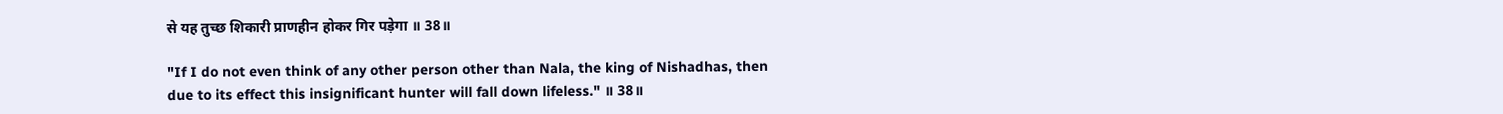से यह तुच्छ शिकारी प्राणहीन होकर गिर पड़ेगा ॥ 38॥

"If I do not even think of any other person other than Nala, the king of Nishadhas, then due to its effect this insignificant hunter will fall down lifeless." ॥ 38॥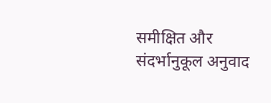समीक्षित और संदर्भानुकूल अनुवाद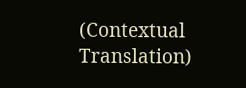(Contextual Translation)